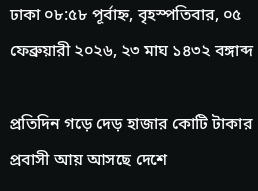ঢাকা ০৮:৫৮ পূর্বাহ্ন, বৃহস্পতিবার, ০৫ ফেব্রুয়ারী ২০২৬, ২৩ মাঘ ১৪৩২ বঙ্গাব্দ

প্রতিদিন গড়ে দেড় হাজার কোটি টাকার প্রবাসী আয় আসছে দেশে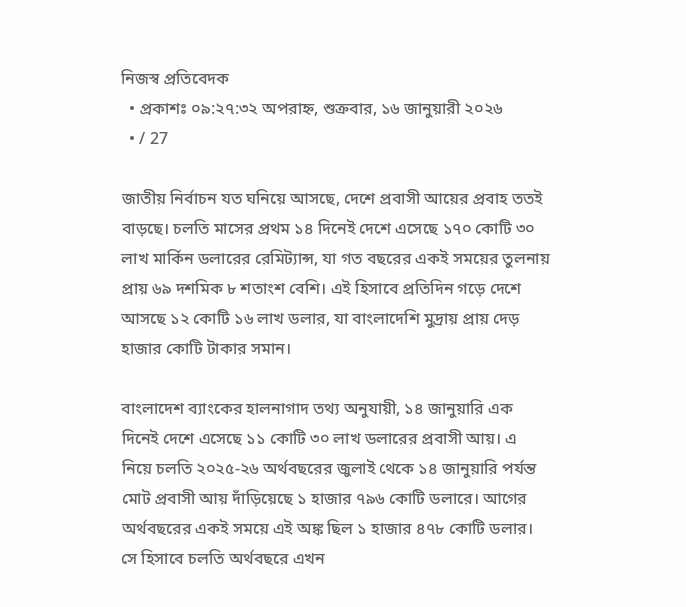নিজস্ব প্রতিবেদক
  • প্রকাশঃ ০৯:২৭:৩২ অপরাহ্ন, শুক্রবার, ১৬ জানুয়ারী ২০২৬
  • / 27

জাতীয় নির্বাচন যত ঘনিয়ে আসছে, দেশে প্রবাসী আয়ের প্রবাহ ততই বাড়ছে। চলতি মাসের প্রথম ১৪ দিনেই দেশে এসেছে ১৭০ কোটি ৩০ লাখ মার্কিন ডলারের রেমিট্যান্স, যা গত বছরের একই সময়ের তুলনায় প্রায় ৬৯ দশমিক ৮ শতাংশ বেশি। এই হিসাবে প্রতিদিন গড়ে দেশে আসছে ১২ কোটি ১৬ লাখ ডলার, যা বাংলাদেশি মুদ্রায় প্রায় দেড় হাজার কোটি টাকার সমান।

বাংলাদেশ ব্যাংকের হালনাগাদ তথ্য অনুযায়ী, ১৪ জানুয়ারি এক দিনেই দেশে এসেছে ১১ কোটি ৩০ লাখ ডলারের প্রবাসী আয়। এ নিয়ে চলতি ২০২৫-২৬ অর্থবছরের জুলাই থেকে ১৪ জানুয়ারি পর্যন্ত মোট প্রবাসী আয় দাঁড়িয়েছে ১ হাজার ৭৯৬ কোটি ডলারে। আগের অর্থবছরের একই সময়ে এই অঙ্ক ছিল ১ হাজার ৪৭৮ কোটি ডলার। সে হিসাবে চলতি অর্থবছরে এখন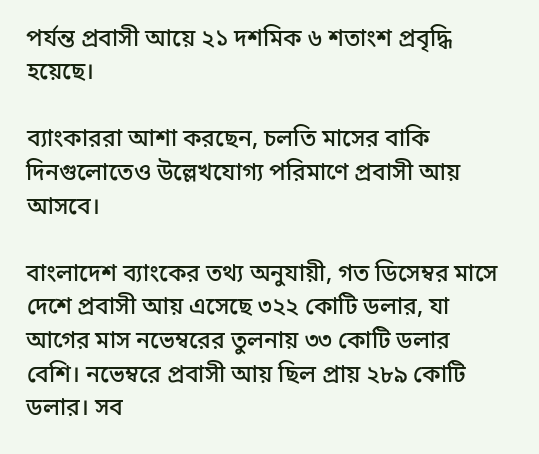পর্যন্ত প্রবাসী আয়ে ২১ দশমিক ৬ শতাংশ প্রবৃদ্ধি হয়েছে।

ব্যাংকাররা আশা করছেন, চলতি মাসের বাকি দিনগুলোতেও উল্লেখযোগ্য পরিমাণে প্রবাসী আয় আসবে।

বাংলাদেশ ব্যাংকের তথ্য অনুযায়ী, গত ডিসেম্বর মাসে দেশে প্রবাসী আয় এসেছে ৩২২ কোটি ডলার, যা আগের মাস নভেম্বরের তুলনায় ৩৩ কোটি ডলার বেশি। নভেম্বরে প্রবাসী আয় ছিল প্রায় ২৮৯ কোটি ডলার। সব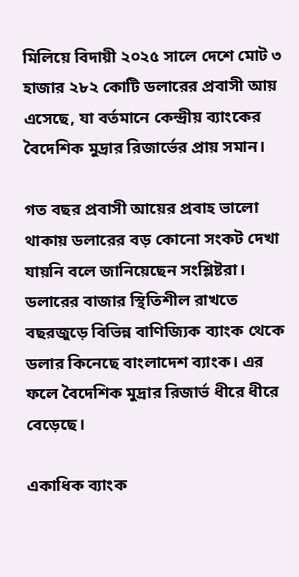মিলিয়ে বিদায়ী ২০২৫ সালে দেশে মোট ৩ হাজার ২৮২ কোটি ডলারের প্রবাসী আয় এসেছে, যা বর্তমানে কেন্দ্রীয় ব্যাংকের বৈদেশিক মুদ্রার রিজার্ভের প্রায় সমান।

গত বছর প্রবাসী আয়ের প্রবাহ ভালো থাকায় ডলারের বড় কোনো সংকট দেখা যায়নি বলে জানিয়েছেন সংশ্লিষ্টরা। ডলারের বাজার স্থিতিশীল রাখতে বছরজুড়ে বিভিন্ন বাণিজ্যিক ব্যাংক থেকে ডলার কিনেছে বাংলাদেশ ব্যাংক। এর ফলে বৈদেশিক মুদ্রার রিজার্ভ ধীরে ধীরে বেড়েছে।

একাধিক ব্যাংক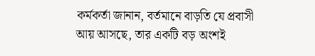কর্মকর্তা জানান, বর্তমানে বাড়তি যে প্রবাসী আয় আসছে, তার একটি বড় অংশই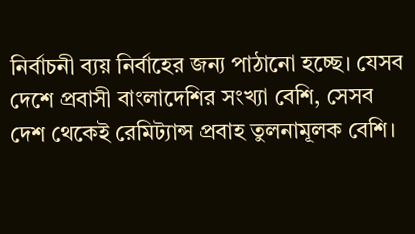নির্বাচনী ব্যয় নির্বাহের জন্য পাঠানো হচ্ছে। যেসব দেশে প্রবাসী বাংলাদেশির সংখ্যা বেশি, সেসব দেশ থেকেই রেমিট্যান্স প্রবাহ তুলনামূলক বেশি।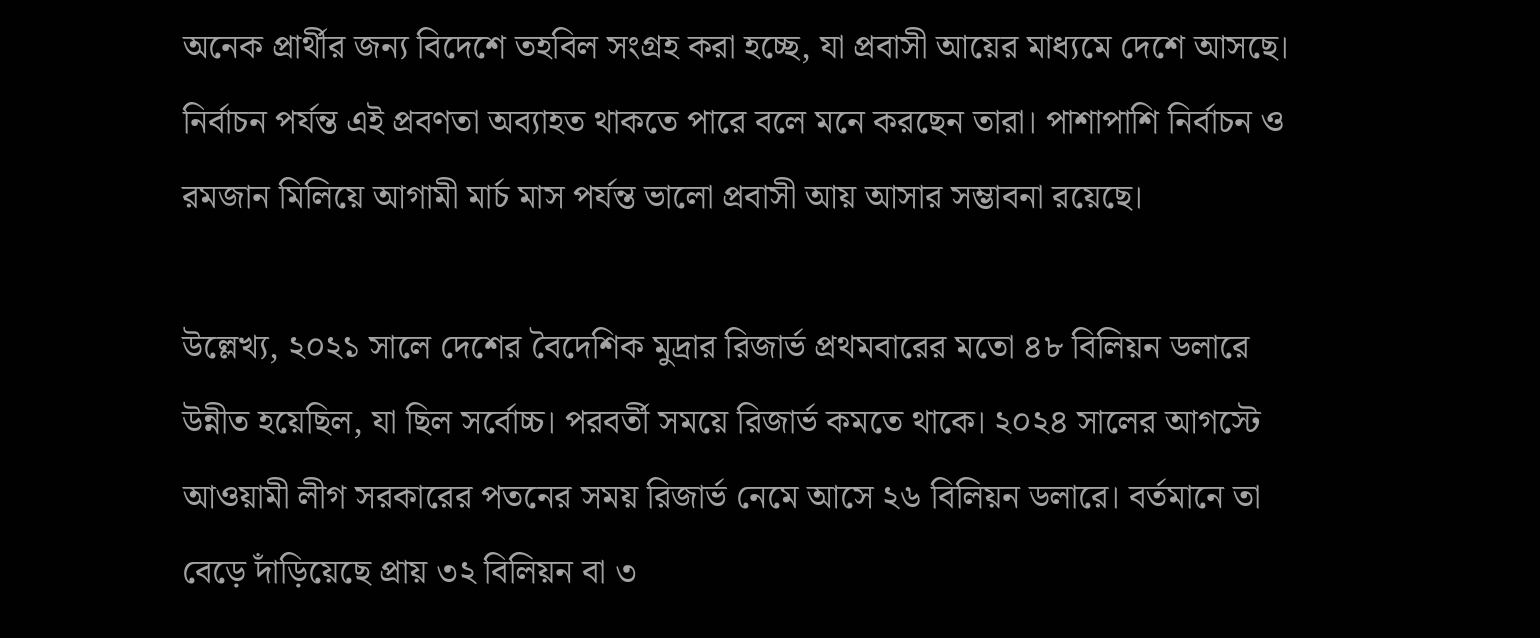অনেক প্রার্থীর জন্য বিদেশে তহবিল সংগ্রহ করা হচ্ছে, যা প্রবাসী আয়ের মাধ্যমে দেশে আসছে। নির্বাচন পর্যন্ত এই প্রবণতা অব্যাহত থাকতে পারে বলে মনে করছেন তারা। পাশাপাশি নির্বাচন ও রমজান মিলিয়ে আগামী মার্চ মাস পর্যন্ত ভালো প্রবাসী আয় আসার সম্ভাবনা রয়েছে।

উল্লেখ্য, ২০২১ সালে দেশের বৈদেশিক মুদ্রার রিজার্ভ প্রথমবারের মতো ৪৮ বিলিয়ন ডলারে উন্নীত হয়েছিল, যা ছিল সর্বোচ্চ। পরবর্তী সময়ে রিজার্ভ কমতে থাকে। ২০২৪ সালের আগস্টে আওয়ামী লীগ সরকারের পতনের সময় রিজার্ভ নেমে আসে ২৬ বিলিয়ন ডলারে। বর্তমানে তা বেড়ে দাঁড়িয়েছে প্রায় ৩২ বিলিয়ন বা ৩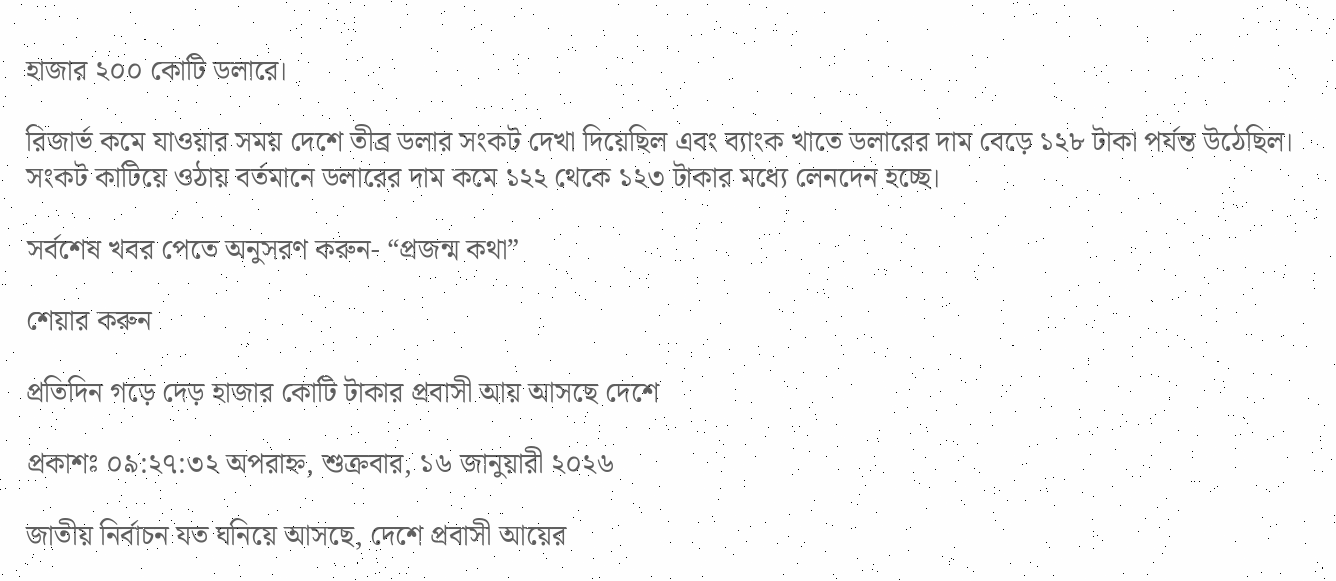হাজার ২০০ কোটি ডলারে।

রিজার্ভ কমে যাওয়ার সময় দেশে তীব্র ডলার সংকট দেখা দিয়েছিল এবং ব্যাংক খাতে ডলারের দাম বেড়ে ১২৮ টাকা পর্যন্ত উঠেছিল। সংকট কাটিয়ে ওঠায় বর্তমানে ডলারের দাম কমে ১২২ থেকে ১২৩ টাকার মধ্যে লেনদেন হচ্ছে।

সর্বশেষ খবর পেতে অনুসরণ করুন- “প্রজন্ম কথা”

শেয়ার করুন

প্রতিদিন গড়ে দেড় হাজার কোটি টাকার প্রবাসী আয় আসছে দেশে

প্রকাশঃ ০৯:২৭:৩২ অপরাহ্ন, শুক্রবার, ১৬ জানুয়ারী ২০২৬

জাতীয় নির্বাচন যত ঘনিয়ে আসছে, দেশে প্রবাসী আয়ের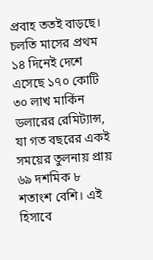প্রবাহ ততই বাড়ছে। চলতি মাসের প্রথম ১৪ দিনেই দেশে এসেছে ১৭০ কোটি ৩০ লাখ মার্কিন ডলারের রেমিট্যান্স, যা গত বছরের একই সময়ের তুলনায় প্রায় ৬৯ দশমিক ৮ শতাংশ বেশি। এই হিসাবে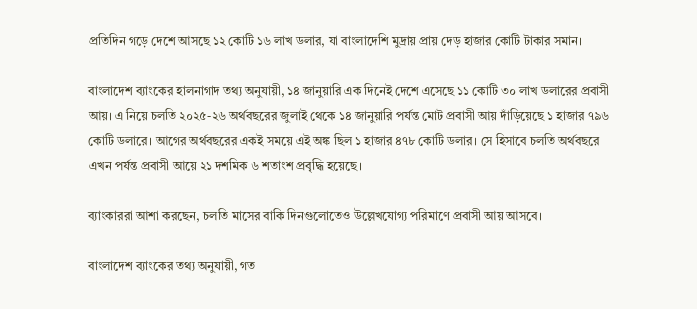প্রতিদিন গড়ে দেশে আসছে ১২ কোটি ১৬ লাখ ডলার, যা বাংলাদেশি মুদ্রায় প্রায় দেড় হাজার কোটি টাকার সমান।

বাংলাদেশ ব্যাংকের হালনাগাদ তথ্য অনুযায়ী, ১৪ জানুয়ারি এক দিনেই দেশে এসেছে ১১ কোটি ৩০ লাখ ডলারের প্রবাসী আয়। এ নিয়ে চলতি ২০২৫-২৬ অর্থবছরের জুলাই থেকে ১৪ জানুয়ারি পর্যন্ত মোট প্রবাসী আয় দাঁড়িয়েছে ১ হাজার ৭৯৬ কোটি ডলারে। আগের অর্থবছরের একই সময়ে এই অঙ্ক ছিল ১ হাজার ৪৭৮ কোটি ডলার। সে হিসাবে চলতি অর্থবছরে এখন পর্যন্ত প্রবাসী আয়ে ২১ দশমিক ৬ শতাংশ প্রবৃদ্ধি হয়েছে।

ব্যাংকাররা আশা করছেন, চলতি মাসের বাকি দিনগুলোতেও উল্লেখযোগ্য পরিমাণে প্রবাসী আয় আসবে।

বাংলাদেশ ব্যাংকের তথ্য অনুযায়ী, গত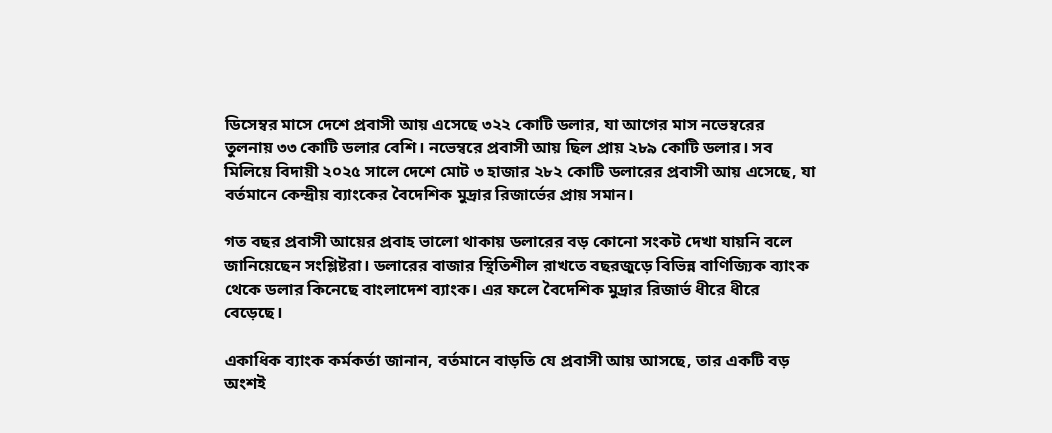ডিসেম্বর মাসে দেশে প্রবাসী আয় এসেছে ৩২২ কোটি ডলার, যা আগের মাস নভেম্বরের তুলনায় ৩৩ কোটি ডলার বেশি। নভেম্বরে প্রবাসী আয় ছিল প্রায় ২৮৯ কোটি ডলার। সব মিলিয়ে বিদায়ী ২০২৫ সালে দেশে মোট ৩ হাজার ২৮২ কোটি ডলারের প্রবাসী আয় এসেছে, যা বর্তমানে কেন্দ্রীয় ব্যাংকের বৈদেশিক মুদ্রার রিজার্ভের প্রায় সমান।

গত বছর প্রবাসী আয়ের প্রবাহ ভালো থাকায় ডলারের বড় কোনো সংকট দেখা যায়নি বলে জানিয়েছেন সংশ্লিষ্টরা। ডলারের বাজার স্থিতিশীল রাখতে বছরজুড়ে বিভিন্ন বাণিজ্যিক ব্যাংক থেকে ডলার কিনেছে বাংলাদেশ ব্যাংক। এর ফলে বৈদেশিক মুদ্রার রিজার্ভ ধীরে ধীরে বেড়েছে।

একাধিক ব্যাংক কর্মকর্তা জানান, বর্তমানে বাড়তি যে প্রবাসী আয় আসছে, তার একটি বড় অংশই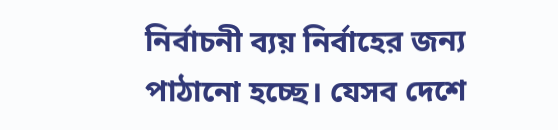নির্বাচনী ব্যয় নির্বাহের জন্য পাঠানো হচ্ছে। যেসব দেশে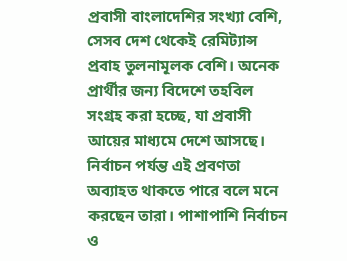প্রবাসী বাংলাদেশির সংখ্যা বেশি, সেসব দেশ থেকেই রেমিট্যান্স প্রবাহ তুলনামূলক বেশি। অনেক প্রার্থীর জন্য বিদেশে তহবিল সংগ্রহ করা হচ্ছে, যা প্রবাসী আয়ের মাধ্যমে দেশে আসছে। নির্বাচন পর্যন্ত এই প্রবণতা অব্যাহত থাকতে পারে বলে মনে করছেন তারা। পাশাপাশি নির্বাচন ও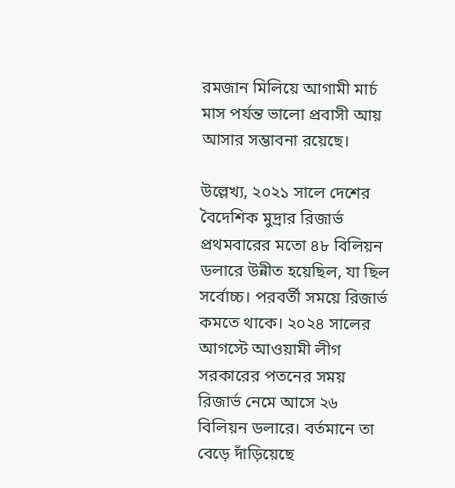রমজান মিলিয়ে আগামী মার্চ মাস পর্যন্ত ভালো প্রবাসী আয় আসার সম্ভাবনা রয়েছে।

উল্লেখ্য, ২০২১ সালে দেশের বৈদেশিক মুদ্রার রিজার্ভ প্রথমবারের মতো ৪৮ বিলিয়ন ডলারে উন্নীত হয়েছিল, যা ছিল সর্বোচ্চ। পরবর্তী সময়ে রিজার্ভ কমতে থাকে। ২০২৪ সালের আগস্টে আওয়ামী লীগ সরকারের পতনের সময় রিজার্ভ নেমে আসে ২৬ বিলিয়ন ডলারে। বর্তমানে তা বেড়ে দাঁড়িয়েছে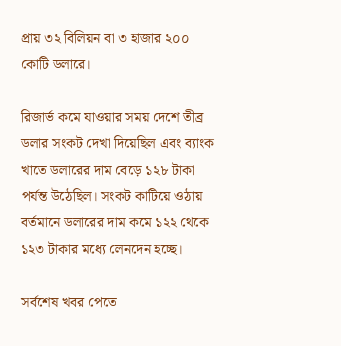প্রায় ৩২ বিলিয়ন বা ৩ হাজার ২০০ কোটি ডলারে।

রিজার্ভ কমে যাওয়ার সময় দেশে তীব্র ডলার সংকট দেখা দিয়েছিল এবং ব্যাংক খাতে ডলারের দাম বেড়ে ১২৮ টাকা পর্যন্ত উঠেছিল। সংকট কাটিয়ে ওঠায় বর্তমানে ডলারের দাম কমে ১২২ থেকে ১২৩ টাকার মধ্যে লেনদেন হচ্ছে।

সর্বশেষ খবর পেতে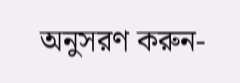অনুসরণ করুন-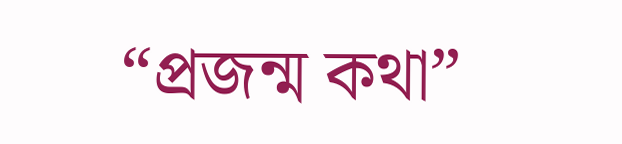“প্রজন্ম কথা”